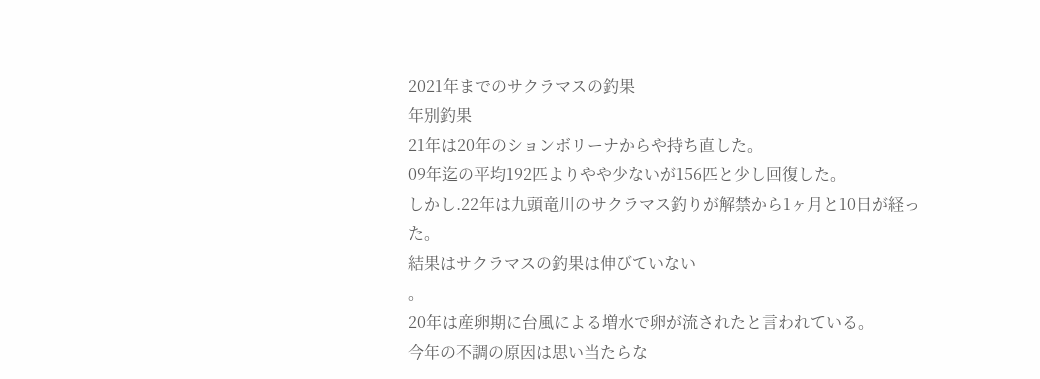2021年までのサクラマスの釣果
年別釣果
21年は20年のションボリーナからや持ち直した。
09年迄の平均192匹よりやや少ないが156匹と少し回復した。
しかし.22年は九頭竜川のサクラマス釣りが解禁から1ヶ月と10日が経った。
結果はサクラマスの釣果は伸びていない
。
20年は産卵期に台風による増水で卵が流されたと言われている。
今年の不調の原因は思い当たらな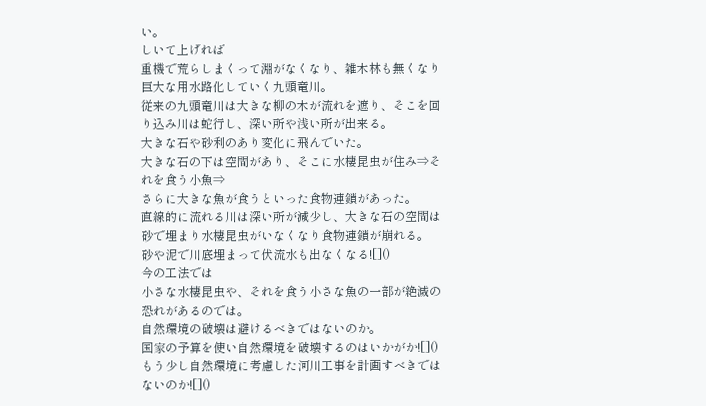い。
しいて上げれば
重機で荒らしまくって淵がなくなり、雑木林も無くなり巨大な用水路化していく九頭竜川。
従来の九頭竜川は大きな柳の木が流れを遮り、そこを回り込み川は蛇行し、深い所や浅い所が出来る。
大きな石や砂利のあり変化に飛んでいた。
大きな石の下は空間があり、そこに水棲昆虫が住み⇒それを食う小魚⇒
さらに大きな魚が食うといった食物連鎖があった。
直線的に流れる川は深い所が減少し、大きな石の空間は砂で埋まり水棲昆虫がいなくなり食物連鎖が崩れる。
砂や泥で川底埋まって伏流水も出なくなる![]()
今の工法では
小さな水棲昆虫や、それを食う小さな魚の一部が絶滅の恐れがあるのでは。
自然環境の破壊は避けるべきではないのか。
国家の予算を使い自然環境を破壊するのはいかがか![]()
もう少し自然環境に考慮した河川工事を計画すべきではないのか![]()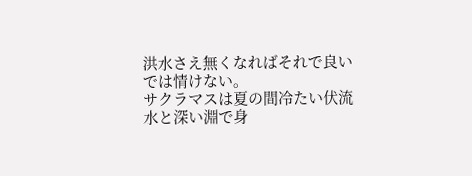洪水さえ無くなればそれで良いでは情けない。
サクラマスは夏の間冷たい伏流水と深い淵で身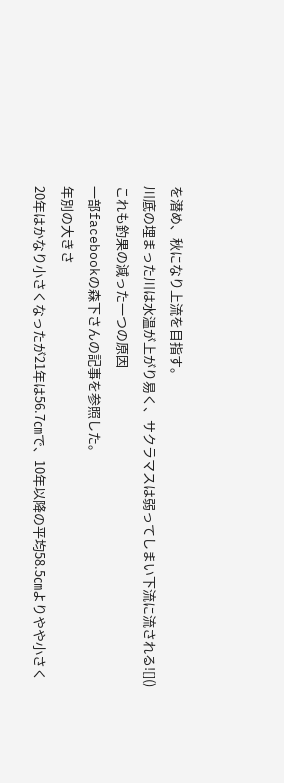を潜め、秋になり上流を目指す。
川底の埋まった川は水温が上がり易く、サクラマスは弱ってしまい下流に流される![]()
これも釣果の減った一つの原因
一部facebookの森下さんの記事を参照した。
年別の大きさ
20年はかなり小さくなったが21年は56.7㎝で、10年以降の平均58.5㎝よりやや小さく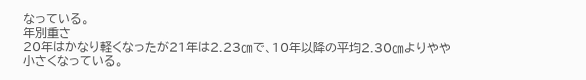なっている。
年別重さ
20年はかなり軽くなったが21年は2.23㎝で、10年以降の平均2.30㎝よりやや小さくなっている。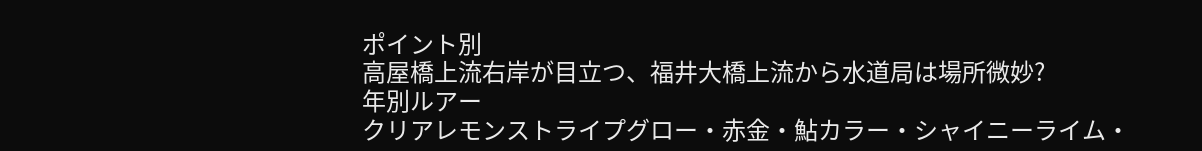ポイント別
高屋橋上流右岸が目立つ、福井大橋上流から水道局は場所微妙?
年別ルアー
クリアレモンストライプグロー・赤金・鮎カラー・シャイニーライム・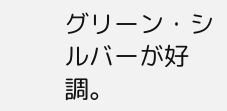グリーン・シルバーが好調。